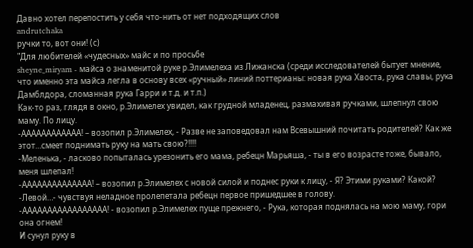Давно хотел перепостить у себя что-нить от нет подходящих слов
andrutchaka
ручки то, вот они! (с)
"Для любителей «чудесных» майс и по просьбе
sheyne_miryam - майса о знаменитой руке р.Элимелеха из Лижанска (среди исследователей бытует мнение, что именно эта майса легла в основу всех «ручный» линий поттерианы: новая рука Хвоста, рука славы, рука Дамблдора, сломанная рука Гарри и т.д. и т.п.)
Как-то раз, глядя в окно, р.Элимелех увидел, как грудной младенец, размахивая ручками, шлепнул свою маму. По лицу.
-АААААААААААА! – возопил р.Элимелех, - Разве не заповедовал нам Всевышний почитать родителей? Как же этот…смеет поднимать руку на мать свою?!!!!
-Меленька, - ласково попыталась урезонить его мама, ребецн Марьяша, - ты в его возрасте тоже, бывало, меня шлепал!
-АААААААААААААА! – возопил р.Элимелех с новой силой и поднес руки к лицу, - Я? Этими руками? Какой?
-Левой…- чувствуя неладное пролепетала ребецн первое пришедшее в голову.
-ААААААААААААААААА! - возопил р.Элимелех пуще прежнего, - Рука, которая поднялась на мою маму, гори она огнем!
И сунул руку в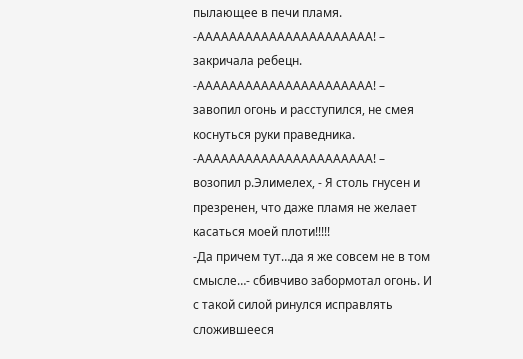пылающее в печи пламя.
-АААААААААААААААААААААА! – закричала ребецн.
-АААААААААААААААААААААА! – завопил огонь и расступился, не смея коснуться руки праведника.
-АААААААААААААААААААААА! – возопил р.Элимелех, - Я столь гнусен и презренен, что даже пламя не желает касаться моей плоти!!!!!
-Да причем тут…да я же совсем не в том смысле…- сбивчиво забормотал огонь. И с такой силой ринулся исправлять сложившееся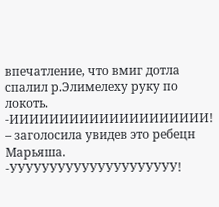впечатление, что вмиг дотла спалил р.Элимелеху руку по локоть.
-ИИИИИИИИИИИИИИИИИИИИ! – заголосила увидев это ребецн Марьяша.
-УУУУУУУУУУУУУУУУУУУУУ!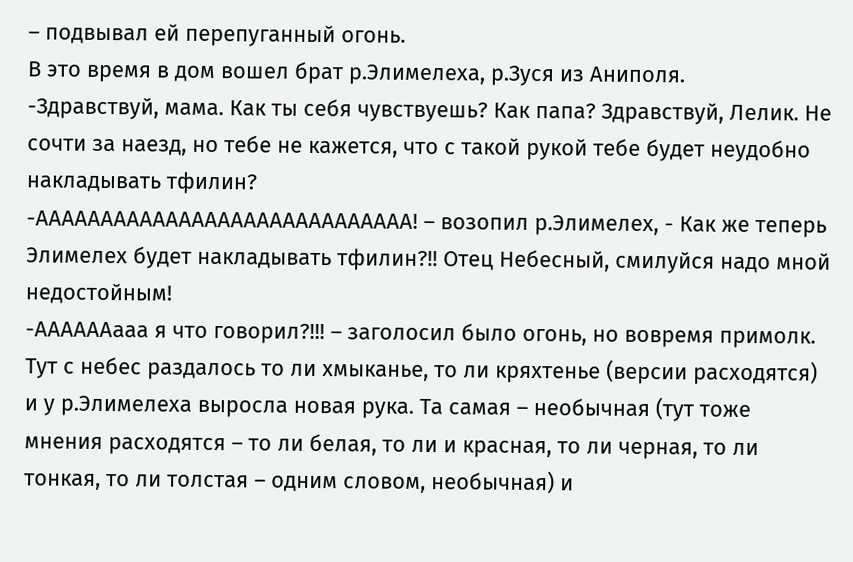– подвывал ей перепуганный огонь.
В это время в дом вошел брат р.Элимелеха, р.Зуся из Аниполя.
-Здравствуй, мама. Как ты себя чувствуешь? Как папа? Здравствуй, Лелик. Не сочти за наезд, но тебе не кажется, что с такой рукой тебе будет неудобно накладывать тфилин?
-ААААААААААААААААААААААААААААА! – возопил р.Элимелех, - Как же теперь Элимелех будет накладывать тфилин?!! Отец Небесный, смилуйся надо мной недостойным!
-ААААААааа я что говорил?!!! – заголосил было огонь, но вовремя примолк.
Тут с небес раздалось то ли хмыканье, то ли кряхтенье (версии расходятся) и у р.Элимелеха выросла новая рука. Та самая – необычная (тут тоже мнения расходятся – то ли белая, то ли и красная, то ли черная, то ли тонкая, то ли толстая – одним словом, необычная) и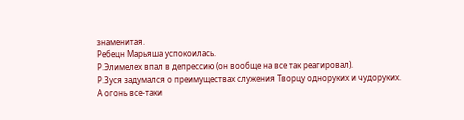знаменитая.
Ребецн Марьяша успокоилась.
Р.Элимелех впал в депрессию (он вообще на все так реагировал).
Р.Зуся задумался о преимуществах служения Творцу одноруких и чудоруких.
А огонь все-таки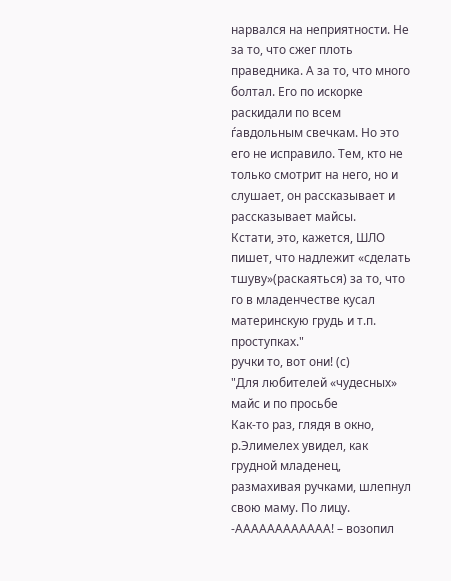нарвался на неприятности. Не за то, что сжег плоть праведника. А за то, что много болтал. Его по искорке раскидали по всем ѓавдольным свечкам. Но это его не исправило. Тем, кто не только смотрит на него, но и слушает, он рассказывает и рассказывает майсы.
Кстати, это, кажется, ШЛО пишет, что надлежит «сделать тшуву»(раскаяться) за то, что го в младенчестве кусал материнскую грудь и т.п. проступках."
ручки то, вот они! (с)
"Для любителей «чудесных» майс и по просьбе
Как-то раз, глядя в окно, р.Элимелех увидел, как грудной младенец, размахивая ручками, шлепнул свою маму. По лицу.
-АААААААААААА! – возопил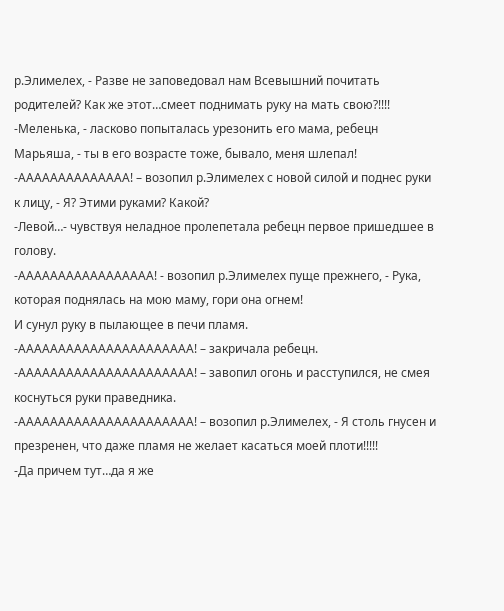р.Элимелех, - Разве не заповедовал нам Всевышний почитать родителей? Как же этот…смеет поднимать руку на мать свою?!!!!
-Меленька, - ласково попыталась урезонить его мама, ребецн Марьяша, - ты в его возрасте тоже, бывало, меня шлепал!
-АААААААААААААА! – возопил р.Элимелех с новой силой и поднес руки к лицу, - Я? Этими руками? Какой?
-Левой…- чувствуя неладное пролепетала ребецн первое пришедшее в голову.
-ААААААААААААААААА! - возопил р.Элимелех пуще прежнего, - Рука, которая поднялась на мою маму, гори она огнем!
И сунул руку в пылающее в печи пламя.
-АААААААААААААААААААААА! – закричала ребецн.
-АААААААААААААААААААААА! – завопил огонь и расступился, не смея коснуться руки праведника.
-АААААААААААААААААААААА! – возопил р.Элимелех, - Я столь гнусен и презренен, что даже пламя не желает касаться моей плоти!!!!!
-Да причем тут…да я же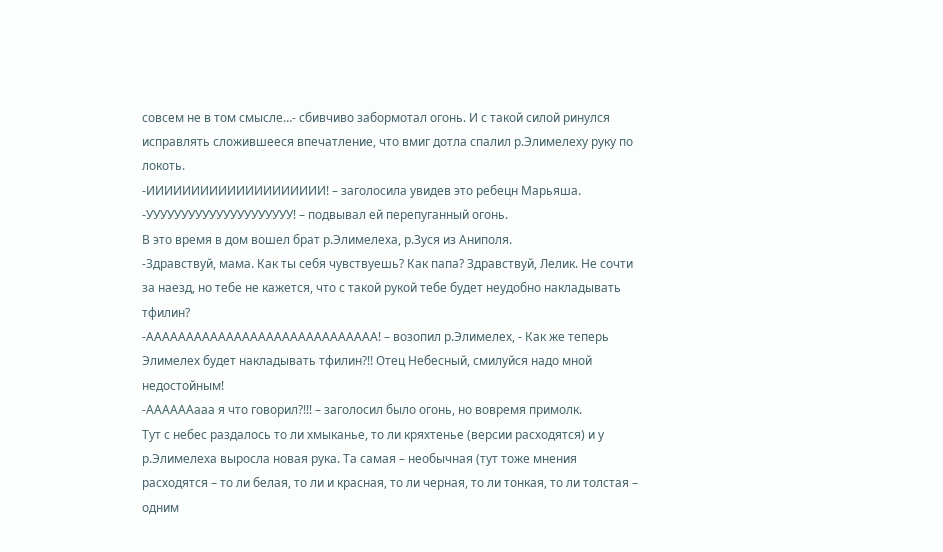совсем не в том смысле…- сбивчиво забормотал огонь. И с такой силой ринулся исправлять сложившееся впечатление, что вмиг дотла спалил р.Элимелеху руку по локоть.
-ИИИИИИИИИИИИИИИИИИИИ! – заголосила увидев это ребецн Марьяша.
-УУУУУУУУУУУУУУУУУУУУУ! – подвывал ей перепуганный огонь.
В это время в дом вошел брат р.Элимелеха, р.Зуся из Аниполя.
-Здравствуй, мама. Как ты себя чувствуешь? Как папа? Здравствуй, Лелик. Не сочти за наезд, но тебе не кажется, что с такой рукой тебе будет неудобно накладывать тфилин?
-ААААААААААААААААААААААААААААА! – возопил р.Элимелех, - Как же теперь Элимелех будет накладывать тфилин?!! Отец Небесный, смилуйся надо мной недостойным!
-ААААААааа я что говорил?!!! – заголосил было огонь, но вовремя примолк.
Тут с небес раздалось то ли хмыканье, то ли кряхтенье (версии расходятся) и у р.Элимелеха выросла новая рука. Та самая – необычная (тут тоже мнения расходятся – то ли белая, то ли и красная, то ли черная, то ли тонкая, то ли толстая – одним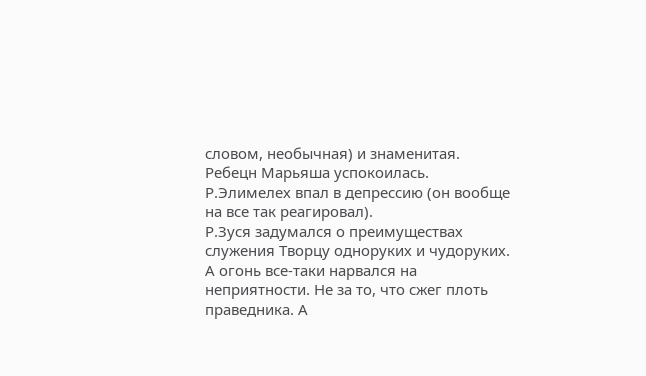словом, необычная) и знаменитая.
Ребецн Марьяша успокоилась.
Р.Элимелех впал в депрессию (он вообще на все так реагировал).
Р.Зуся задумался о преимуществах служения Творцу одноруких и чудоруких.
А огонь все-таки нарвался на неприятности. Не за то, что сжег плоть праведника. А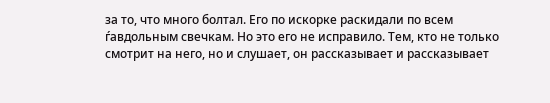за то, что много болтал. Его по искорке раскидали по всем ѓавдольным свечкам. Но это его не исправило. Тем, кто не только смотрит на него, но и слушает, он рассказывает и рассказывает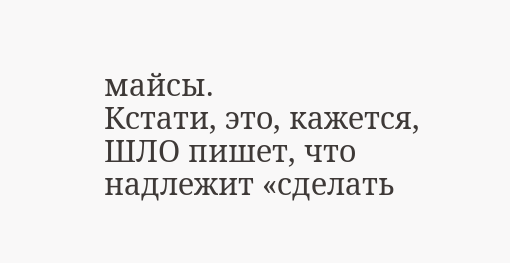майсы.
Кстати, это, кажется, ШЛО пишет, что надлежит «сделать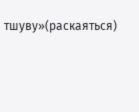тшуву»(раскаяться)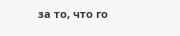за то, что го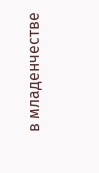в младенчестве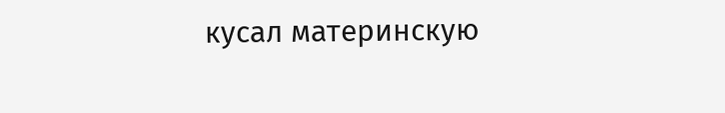кусал материнскую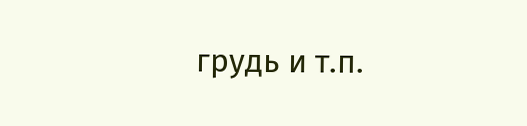грудь и т.п.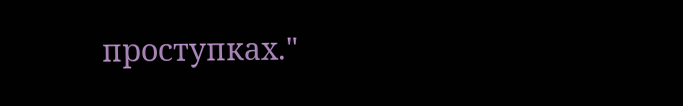проступках."